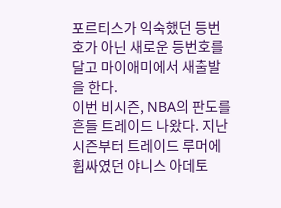포르티스가 익숙했던 등번호가 아닌 새로운 등번호를 달고 마이애미에서 새출발을 한다.
이번 비시즌, NBA의 판도를 흔들 트레이드 나왔다. 지난 시즌부터 트레이드 루머에 휩싸였던 야니스 아데토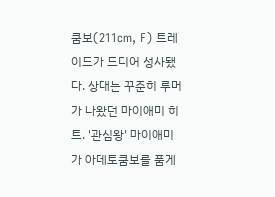쿰보(211cm, F) 트레이드가 드디어 성사됐다. 상대는 꾸준히 루머가 나왔던 마이애미 히트. '관심왕' 마이애미가 아데토쿰보를 품게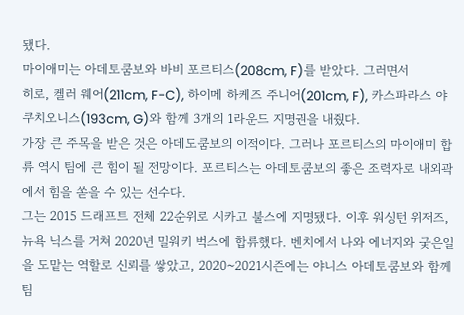됐다.
마이애미는 아데토쿰보와 바비 포르티스(208cm, F)를 받았다. 그러면서
히로, 켈러 웨어(211cm, F-C), 하이메 하케즈 주니어(201cm, F), 카스파라스 야쿠치오니스(193cm, G)와 함께 3개의 1라운드 지명권을 내줬다.
가장 큰 주목을 받은 것은 아데도쿰보의 이적이다. 그러나 포르티스의 마이애미 합류 역시 팀에 큰 힘이 될 전망이다. 포르티스는 아데토쿰보의 좋은 조력자로 내외곽에서 힘을 쏟을 수 있는 선수다.
그는 2015 드래프트 전체 22순위로 시카고 불스에 지명됐다. 이후 워싱턴 위저즈, 뉴욕 닉스를 거쳐 2020년 밀워키 벅스에 합류했다. 벤치에서 나와 에너지와 궂은일을 도맡는 역할로 신뢰를 쌓았고, 2020~2021시즌에는 야니스 아데토쿰보와 함께 팀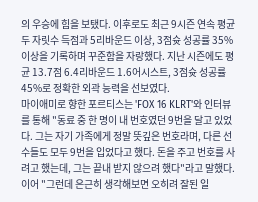의 우승에 힘을 보탰다. 이후로도 최근 9시즌 연속 평균 두 자릿수 득점과 5리바운드 이상, 3점슛 성공률 35% 이상을 기록하며 꾸준함을 자랑했다. 지난 시즌에도 평균 13.7점 6.4리바운드 1.6어시스트, 3점슛 성공률 45%로 정확한 외곽 능력을 선보였다.
마이애미로 향한 포르티스는 'FOX 16 KLRT'와 인터뷰를 통해 "동료 중 한 명이 내 번호였던 9번을 달고 있었다. 그는 자기 가족에게 정말 뜻깊은 번호라며, 다른 선수들도 모두 9번을 입었다고 했다. 돈을 주고 번호를 사려고 했는데, 그는 끝내 받지 않으려 했다"라고 말했다.
이어 "그런데 은근히 생각해보면 오히려 잘된 일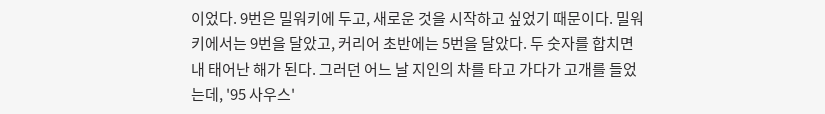이었다. 9번은 밀워키에 두고, 새로운 것을 시작하고 싶었기 때문이다. 밀워키에서는 9번을 달았고, 커리어 초반에는 5번을 달았다. 두 숫자를 합치면 내 태어난 해가 된다. 그러던 어느 날 지인의 차를 타고 가다가 고개를 들었는데, '95 사우스'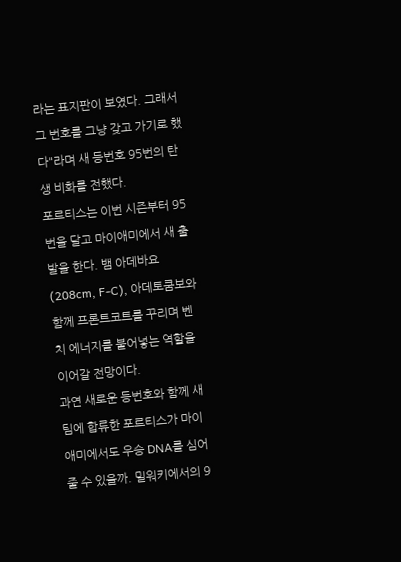라는 표지판이 보였다. 그래서 그 번호를 그냥 갖고 가기로 했다"라며 새 등번호 95번의 탄생 비화를 전했다.
포르티스는 이번 시즌부터 95번을 달고 마이애미에서 새 출발을 한다. 뱀 아데바요(208cm, F-C), 아데토쿰보와 함께 프론트코트를 꾸리며 벤치 에너지를 불어넣는 역할을 이어갈 전망이다.
과연 새로운 등번호와 함께 새 팀에 합류한 포르티스가 마이애미에서도 우승 DNA를 심어줄 수 있을까. 밀워키에서의 9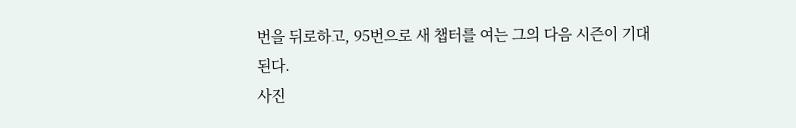번을 뒤로하고, 95번으로 새 챕터를 여는 그의 다음 시즌이 기대된다.
사진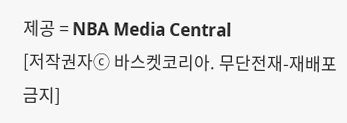제공 = NBA Media Central
[저작권자ⓒ 바스켓코리아. 무단전재-재배포 금지]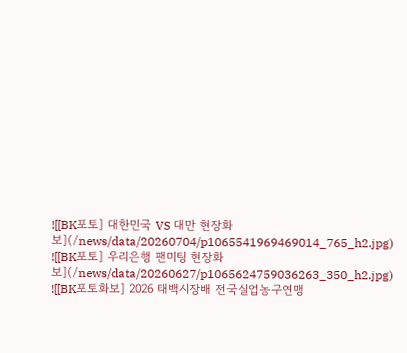![[BK포토] 대한민국 VS 대만 현장화보](/news/data/20260704/p1065541969469014_765_h2.jpg)
![[BK포토] 우리은행 팬미팅 현장화보](/news/data/20260627/p1065624759036263_350_h2.jpg)
![[BK포토화보] 2026 태백시장배 전국실업농구연맹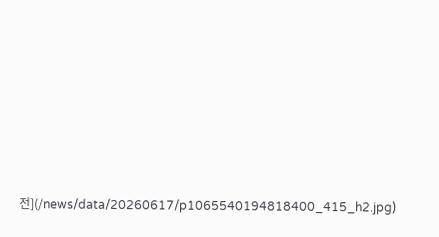전](/news/data/20260617/p1065540194818400_415_h2.jpg)